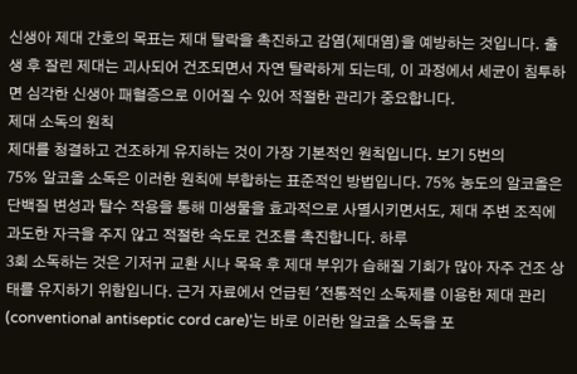신생아 제대 간호의 목표는 제대 탈락을 촉진하고 감염(제대염)을 예방하는 것입니다. 출생 후 잘린 제대는 괴사되어 건조되면서 자연 탈락하게 되는데, 이 과정에서 세균이 침투하면 심각한 신생아 패혈증으로 이어질 수 있어 적절한 관리가 중요합니다.
제대 소독의 원칙
제대를 청결하고 건조하게 유지하는 것이 가장 기본적인 원칙입니다. 보기 5번의
75% 알코올 소독은 이러한 원칙에 부합하는 표준적인 방법입니다. 75% 농도의 알코올은 단백질 변성과 탈수 작용을 통해 미생물을 효과적으로 사멸시키면서도, 제대 주변 조직에 과도한 자극을 주지 않고 적절한 속도로 건조를 촉진합니다. 하루
3회 소독하는 것은 기저귀 교환 시나 목욕 후 제대 부위가 습해질 기회가 많아 자주 건조 상태를 유지하기 위함입니다. 근거 자료에서 언급된 '전통적인 소독제를 이용한 제대 관리(conventional antiseptic cord care)'는 바로 이러한 알코올 소독을 포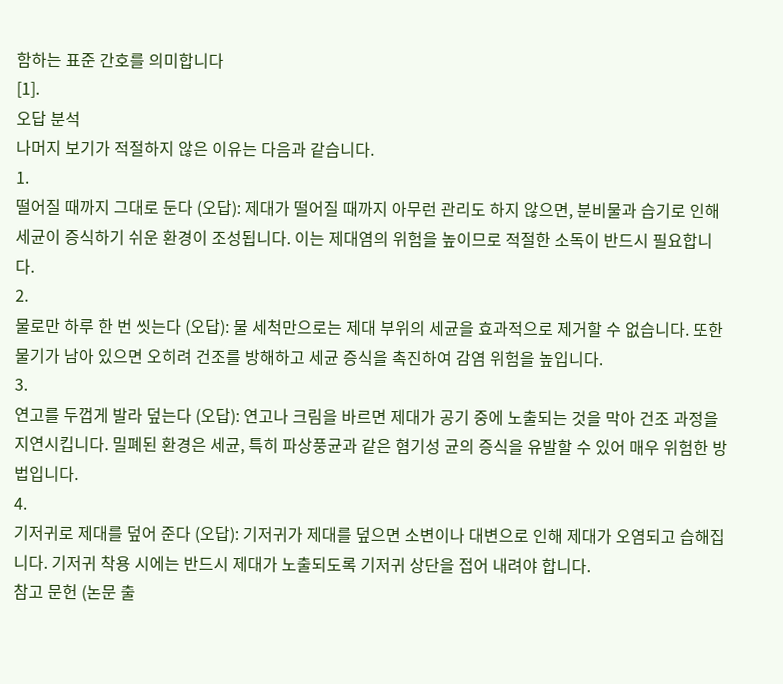함하는 표준 간호를 의미합니다
[1].
오답 분석
나머지 보기가 적절하지 않은 이유는 다음과 같습니다.
1.
떨어질 때까지 그대로 둔다 (오답): 제대가 떨어질 때까지 아무런 관리도 하지 않으면, 분비물과 습기로 인해 세균이 증식하기 쉬운 환경이 조성됩니다. 이는 제대염의 위험을 높이므로 적절한 소독이 반드시 필요합니다.
2.
물로만 하루 한 번 씻는다 (오답): 물 세척만으로는 제대 부위의 세균을 효과적으로 제거할 수 없습니다. 또한 물기가 남아 있으면 오히려 건조를 방해하고 세균 증식을 촉진하여 감염 위험을 높입니다.
3.
연고를 두껍게 발라 덮는다 (오답): 연고나 크림을 바르면 제대가 공기 중에 노출되는 것을 막아 건조 과정을 지연시킵니다. 밀폐된 환경은 세균, 특히 파상풍균과 같은 혐기성 균의 증식을 유발할 수 있어 매우 위험한 방법입니다.
4.
기저귀로 제대를 덮어 준다 (오답): 기저귀가 제대를 덮으면 소변이나 대변으로 인해 제대가 오염되고 습해집니다. 기저귀 착용 시에는 반드시 제대가 노출되도록 기저귀 상단을 접어 내려야 합니다.
참고 문헌 (논문 출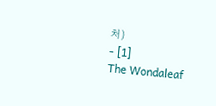처)
- [1]
The Wondaleaf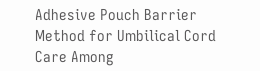Adhesive Pouch Barrier Method for Umbilical Cord Care Among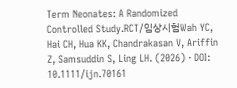Term Neonates: A Randomized Controlled Study.RCT/임상시험Wah YC, Hai CH, Hua KK, Chandrakasan V, Ariffin Z, Samsuddin S, Ling LH. (2026) · DOI: 10.1111/ijn.70161